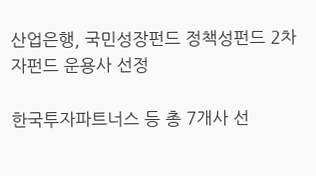산업은행, 국민성장펀드 정책성펀드 2차 자펀드 운용사 선정

한국투자파트너스 등 총 7개사 선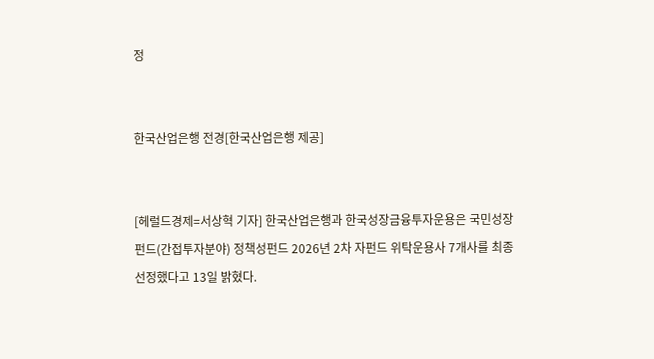정


한국산업은행 전경[한국산업은행 제공]


[헤럴드경제=서상혁 기자] 한국산업은행과 한국성장금융투자운용은 국민성장펀드(간접투자분야) 정책성펀드 2026년 2차 자펀드 위탁운용사 7개사를 최종 선정했다고 13일 밝혔다.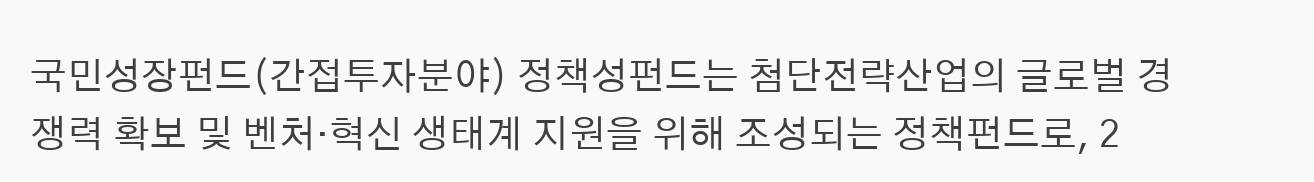국민성장펀드(간접투자분야) 정책성펀드는 첨단전략산업의 글로벌 경쟁력 확보 및 벤처·혁신 생태계 지원을 위해 조성되는 정책펀드로, 2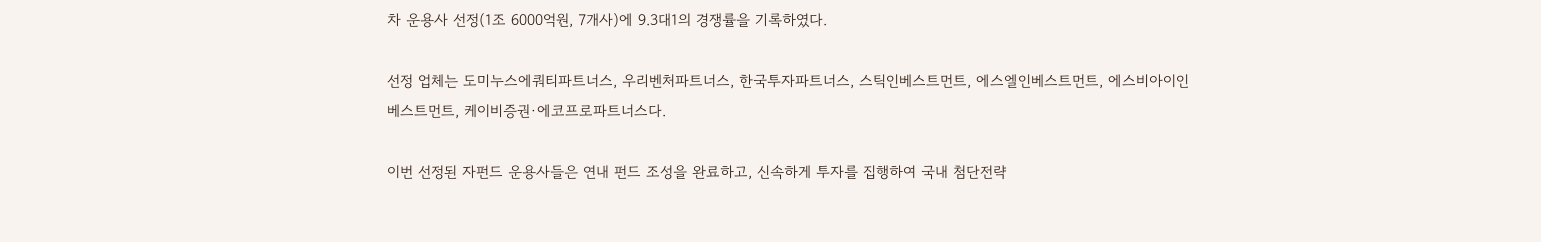차 운용사 선정(1조 6000억원, 7개사)에 9.3대1의 경쟁률을 기록하였다.

선정 업체는 도미누스에쿼티파트너스, 우리벤처파트너스, 한국투자파트너스, 스틱인베스트먼트, 에스엘인베스트먼트, 에스비아이인베스트먼트, 케이비증권·에코프로파트너스다.

이번 선정된 자펀드 운용사들은 연내 펀드 조성을 완료하고, 신속하게 투자를 집행하여 국내 첨단전략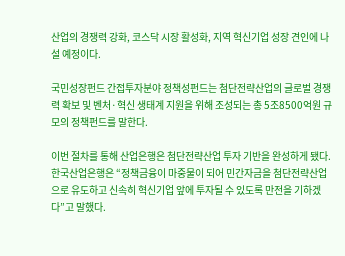산업의 경쟁력 강화, 코스닥 시장 활성화, 지역 혁신기업 성장 견인에 나설 예정이다.

국민성장펀드 간접투자분야 정책성펀드는 첨단전략산업의 글로벌 경쟁력 확보 및 벤처·혁신 생태계 지원을 위해 조성되는 총 5조8500억원 규모의 정책펀드를 말한다.

이번 절차를 통해 산업은행은 첨단전략산업 투자 기반을 완성하게 됐다. 한국산업은행은 “정책금융이 마중물이 되어 민간자금을 첨단전략산업으로 유도하고 신속히 혁신기업 앞에 투자될 수 있도록 만전을 기하겠다”고 말했다.